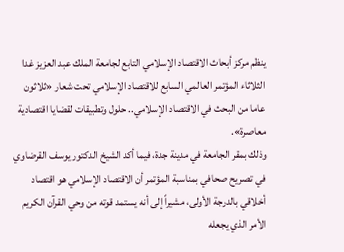ينظم مركز أبحاث الاقتصاد الإسلامي التابع لجامعة الملك عبد العزيز غدا الثلاثاء المؤتمر العالمي السابع للاقتصاد الإسلامي تحت شعار «ثلاثون عاما من البحث في الاقتصاد الإسلامي.. حلول وتطبيقات لقضايا اقتصادية معاصرة».
وذلك بمقر الجامعة في مدينة جدة، فيما أكد الشيخ الدكتور يوسف القرضاوي في تصريح صحافي بمناسبة المؤتمر أن الاقتصاد الإسلامي هو اقتصاد أخلاقي بالدرجة الأولى، مشيراً إلى أنه يستمد قوته من وحي القرآن الكريم الأمر الذي يجعله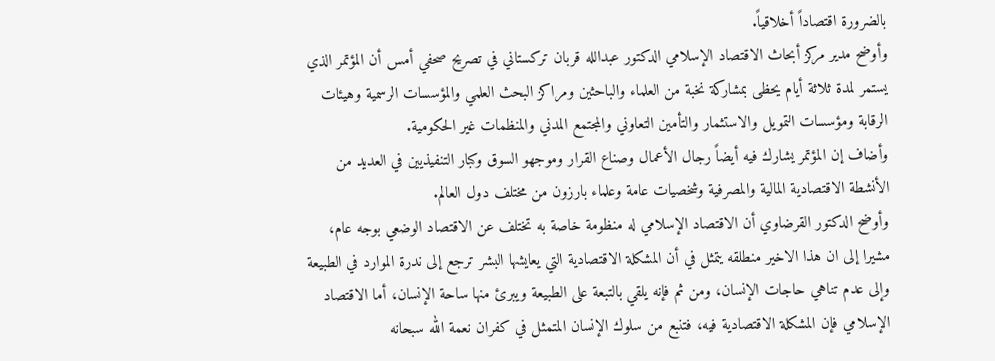بالضرورة اقتصاداً أخلاقياً.
وأوضح مدير مركز أبحاث الاقتصاد الإسلامي الدكتور عبدالله قربان تركستاني في تصريح صحفي أمس أن المؤتمر الذي يستمر لمدة ثلاثة أيام يحظى بمشاركة نخبة من العلماء والباحثين ومراكز البحث العلمي والمؤسسات الرسمية وهيئات الرقابة ومؤسسات التمويل والاستثمار والتأمين التعاوني والمجتمع المدني والمنظمات غير الحكومية.
وأضاف إن المؤتمر يشارك فيه أيضاً رجال الأعمال وصناع القرار وموجهو السوق وكبار التنفيذيين في العديد من الأنشطة الاقتصادية المالية والمصرفية وشخصيات عامة وعلماء بارزون من مختلف دول العالم.
وأوضح الدكتور القرضاوي أن الاقتصاد الإسلامي له منظومة خاصة به تختلف عن الاقتصاد الوضعي بوجه عام، مشيرا إلى ان هذا الاخير منطلقه يتمثل في أن المشكلة الاقتصادية التي يعايشها البشر ترجع إلى ندرة الموارد في الطبيعة وإلى عدم تناهي حاجات الإنسان، ومن ثم فإنه يلقي بالتبعة على الطبيعة ويبرئ منها ساحة الإنسان، أما الاقتصاد الإسلامي فإن المشكلة الاقتصادية فيه، فتنبع من سلوك الإنسان المتمثل في كفران نعمة الله سبحانه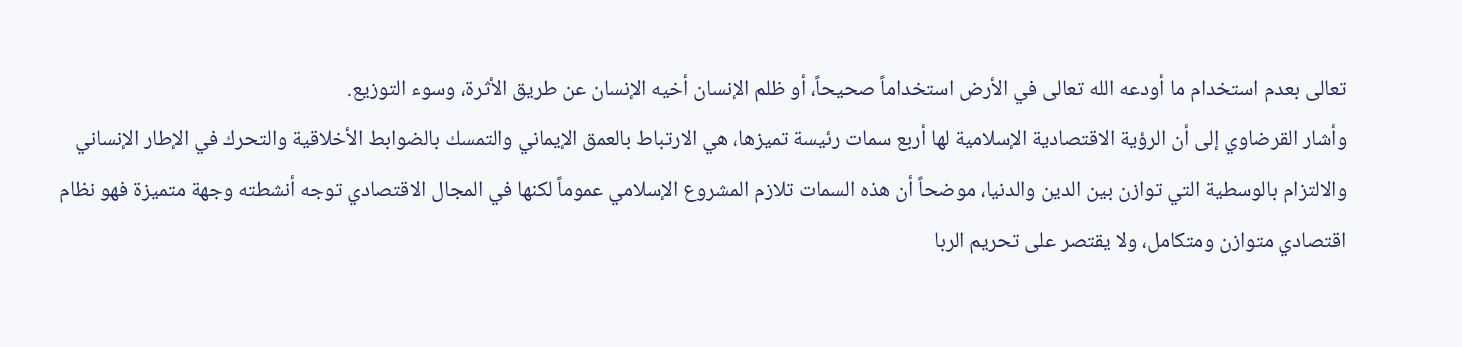تعالى بعدم استخدام ما أودعه الله تعالى في الأرض استخداماً صحيحاً، أو ظلم الإنسان أخيه الإنسان عن طريق الأثرة، وسوء التوزيع.
وأشار القرضاوي إلى أن الرؤية الاقتصادية الإسلامية لها أربع سمات رئيسة تميزها، هي الارتباط بالعمق الإيماني والتمسك بالضوابط الأخلاقية والتحرك في الإطار الإنساني والالتزام بالوسطية التي توازن بين الدين والدنيا، موضحاً أن هذه السمات تلازم المشروع الإسلامي عموماً لكنها في المجال الاقتصادي توجه أنشطته وجهة متميزة فهو نظام اقتصادي متوازن ومتكامل، ولا يقتصر على تحريم الربا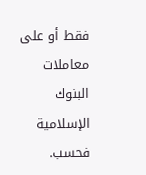فقط أو على معاملات البنوك الإسلامية فحسب.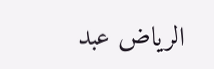الرياض عبد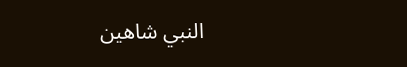النبي شاهين